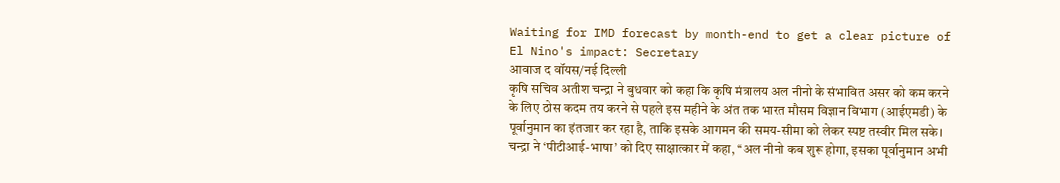Waiting for IMD forecast by month-end to get a clear picture of El Nino's impact: Secretary
आवाज द वॉयस/नई दिल्ली
कृषि सचिव अतीश चन्द्रा ने बुधवार को कहा कि कृषि मंत्रालय अल नीनो के संभावित असर को कम करने के लिए ठोस कदम तय करने से पहले इस महीने के अंत तक भारत मौसम विज्ञान विभाग (आईएमडी) के पूर्वानुमान का इंतजार कर रहा है, ताकि इसके आगमन की समय-सीमा को लेकर स्पष्ट तस्वीर मिल सके।
चन्द्रा ने ‘पीटीआई-भाषा’ को दिए साक्षात्कार में कहा, ‘‘अल नीनो कब शुरू होगा, इसका पूर्वानुमान अभी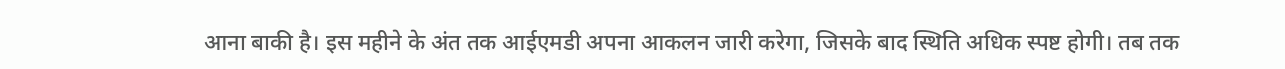आना बाकी है। इस महीने के अंत तक आईएमडी अपना आकलन जारी करेगा, जिसके बाद स्थिति अधिक स्पष्ट होगी। तब तक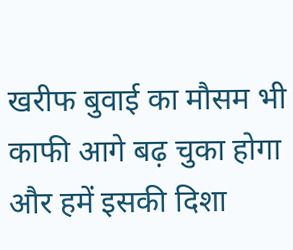खरीफ बुवाई का मौसम भी काफी आगे बढ़ चुका होगा और हमें इसकी दिशा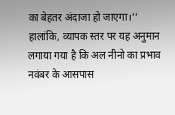का बेहतर अंदाजा हो जाएगा।’’
हालांकि, व्यापक स्तर पर यह अनुमान लगाया गया है कि अल नीनो का प्रभाव नवंबर के आसपास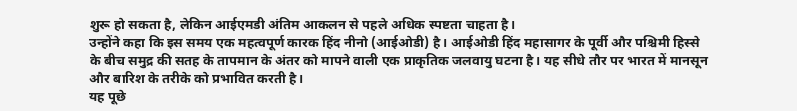शुरू हो सकता है, लेकिन आईएमडी अंतिम आकलन से पहले अधिक स्पष्टता चाहता है।
उन्होंने कहा कि इस समय एक महत्वपूर्ण कारक हिंद नीनो (आईओडी) है। आईओडी हिंद महासागर के पूर्वी और पश्चिमी हिस्से के बीच समुद्र की सतह के तापमान के अंतर को मापने वाली एक प्राकृतिक जलवायु घटना है। यह सीधे तौर पर भारत में मानसून और बारिश के तरीके को प्रभावित करती है।
यह पूछे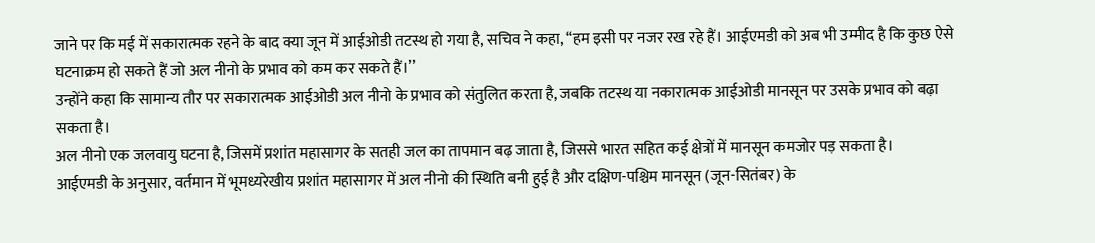जाने पर कि मई में सकारात्मक रहने के बाद क्या जून में आईओडी तटस्थ हो गया है, सचिव ने कहा, ‘‘हम इसी पर नजर रख रहे हैं। आईएमडी को अब भी उम्मीद है कि कुछ ऐसे घटनाक्रम हो सकते हैं जो अल नीनो के प्रभाव को कम कर सकते हैं।’’
उन्होंने कहा कि सामान्य तौर पर सकारात्मक आईओडी अल नीनो के प्रभाव को संतुलित करता है, जबकि तटस्थ या नकारात्मक आईओडी मानसून पर उसके प्रभाव को बढ़ा सकता है।
अल नीनो एक जलवायु घटना है, जिसमें प्रशांत महासागर के सतही जल का तापमान बढ़ जाता है, जिससे भारत सहित कई क्षेत्रों में मानसून कमजोर पड़ सकता है।
आईएमडी के अनुसार, वर्तमान में भूमध्यरेखीय प्रशांत महासागर में अल नीनो की स्थिति बनी हुई है और दक्षिण-पश्चिम मानसून (जून-सितंबर) के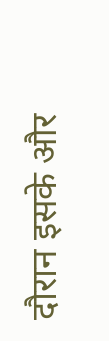दौरान इसके और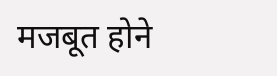मजबूत होने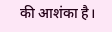की आशंका है।